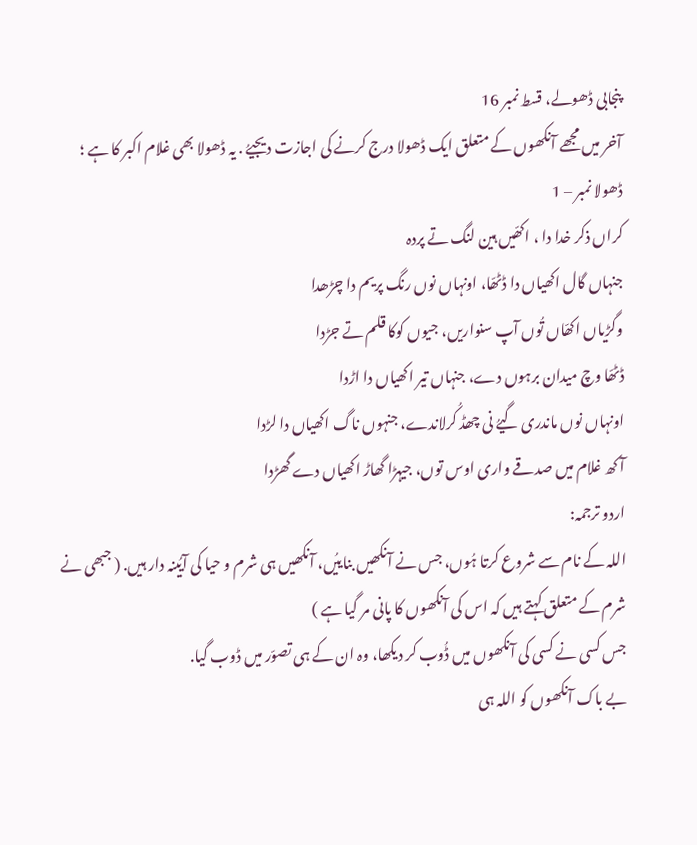پنجابی ڈھولے، قسط نمبر 16
آخر میں مجھے آنکھوں کے متعلق ایک ڈھولا درج کرنے کی اجازت دیجیےُ . یہ ڈھولا بھی غلام اکبر کا ہے ؛
ڈھولا نمبر – 1
کراں ذکر خدا دا ، اکھّیں ہین لنگ تے پردہ
جنہاں گال اکھیاں دا ڈٹھّا، اونہاں نوں رنگ پریم دا چڑھدا
وگڑیاں اکھّاں تُوں آپ سنواریں، جیوں کوکا قلم تے جڑدا
ڈٹھّا وچ میدان برہوں دے، جنہاں تیر اکھیاں دا اڑدا
اونہاں نوں ماندری گیےُ نی چھڈ کُرلاندے، جنہوں ناگ اکھیاں دا لڑدا
آ کھ غلام میں صدقے واری اوس توں، جیہڑا گھاڑ اکھیاں دے گھڑدا
اردو ترجمہ:
اللہ کے نام سے شروع کرتا ہُوں، جس نے آنکھیں بناییُں، آنکھیں ہی شرم و حیا کی آیُینہ دار ہیں. ( جبھی نے شرم کے متعلق کہتے ہیں کہ اس کی آنکھوں کا پانی مر گیا ہے )
جس کسی نے کسی کی آنکھوں میں ڈُوب کر دیکھا، وہ ان کے ہی تصوّر میں ڈوب گیا.
بے باک آنکھوں کو اللہ ہی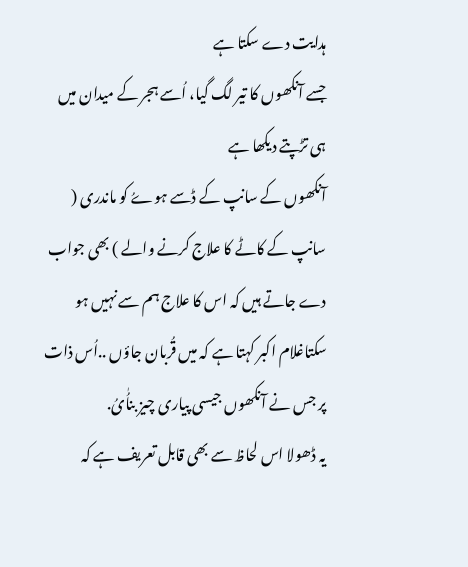ہدایت دے سکتا ہے
جسے آنکھوں کا تیر لگ گیا، اُسے ہجر کے میدان میں ہی تڑپتے دیکھا ہے
آنکھوں کے سانپ کے ڈسے ہوےُ کو ماندری ( سانپ کے کاٹے کا علاج کرنے والے ) بھی جواب دے جاتے ہیں کہ اس کا علاج ہم سے نہیں ہو سکتاغلام اکبر کہتا ہے کہ میں قُربان جاؤں ..اُس ذات پر جس نے آنکھوں جیسی پیاری چیز بناُٰیُ.
یہ ڈھولا اس لحاظ سے بھی قابل تعریف ہے کہ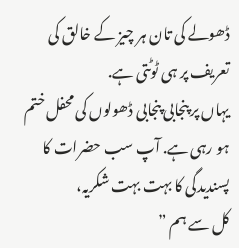ڈھولے کی تان ہر چیز کے خالق کی تعریف پر ہی ٹوٹتی ہے.
یہاں پر پنجابی پنجابی ڈھولوں کی محفل ختم ہو رہی ہے. آپ سب حضرات کا پسندیدگی کا بہت بہت شکریہ،
کل سے ہم ”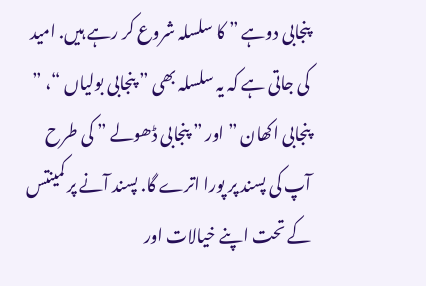پنجابی دوہے ” کا سلسلہ شروع کر رہے ہیں. امید کی جاتی ہے کہ یہ سلسلہ بھی ” پنجابی بولیاں “، ” پنجابی اکھان ” اور ” پنجابی ڈھولے ” کی طرح
آپ کی پسند پر پورا اترے گا. پسند آنے پر کمینتس کے تحت اپنے خیالات اور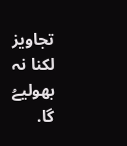تجاویز لکنا نہ بھولیےُ گا.